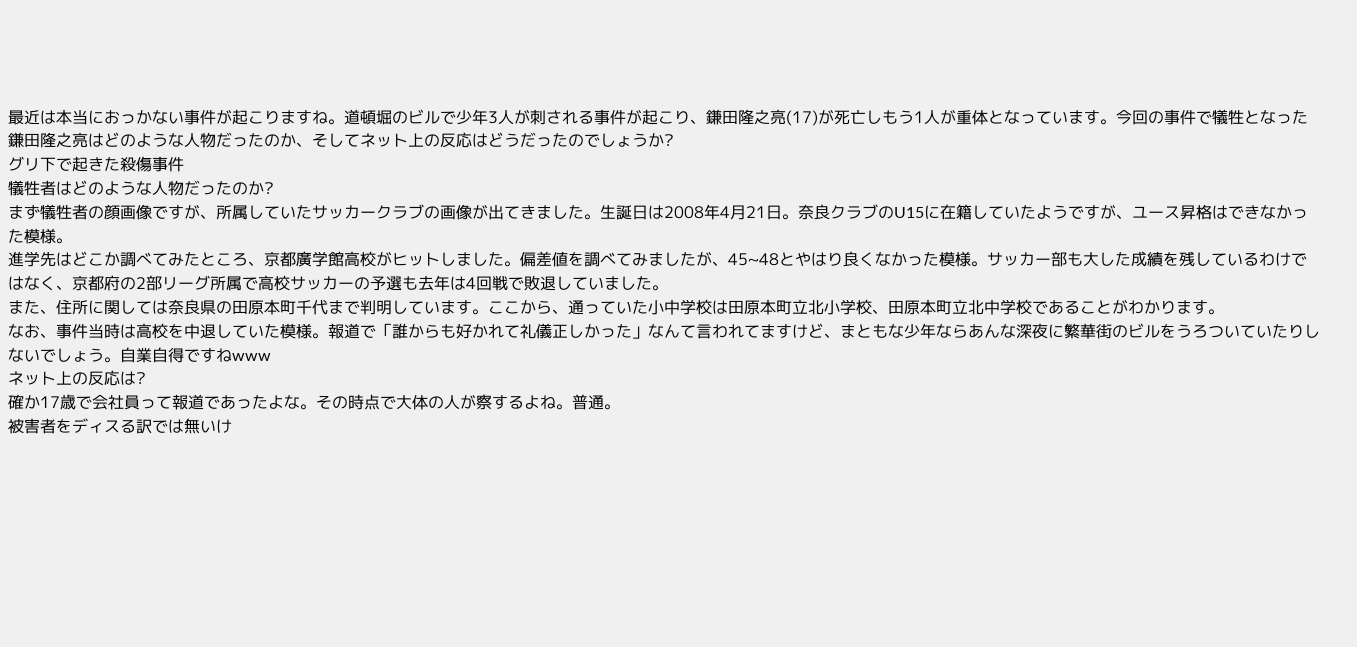最近は本当におっかない事件が起こりますね。道頓堀のビルで少年3人が刺される事件が起こり、鎌田隆之亮(17)が死亡しもう1人が重体となっています。今回の事件で犠牲となった鎌田隆之亮はどのような人物だったのか、そしてネット上の反応はどうだったのでしょうか?
グリ下で起きた殺傷事件
犠牲者はどのような人物だったのか?
まず犠牲者の顔画像ですが、所属していたサッカークラブの画像が出てきました。生誕日は2008年4月21日。奈良クラブのU15に在籍していたようですが、ユース昇格はできなかった模様。
進学先はどこか調べてみたところ、京都廣学館高校がヒットしました。偏差値を調べてみましたが、45~48とやはり良くなかった模様。サッカー部も大した成績を残しているわけではなく、京都府の2部リーグ所属で高校サッカーの予選も去年は4回戦で敗退していました。
また、住所に関しては奈良県の田原本町千代まで判明しています。ここから、通っていた小中学校は田原本町立北小学校、田原本町立北中学校であることがわかります。
なお、事件当時は高校を中退していた模様。報道で「誰からも好かれて礼儀正しかった」なんて言われてますけど、まともな少年ならあんな深夜に繁華街のビルをうろついていたりしないでしょう。自業自得ですねwww
ネット上の反応は?
確か17歳で会社員って報道であったよな。その時点で大体の人が察するよね。普通。
被害者をディスる訳では無いけ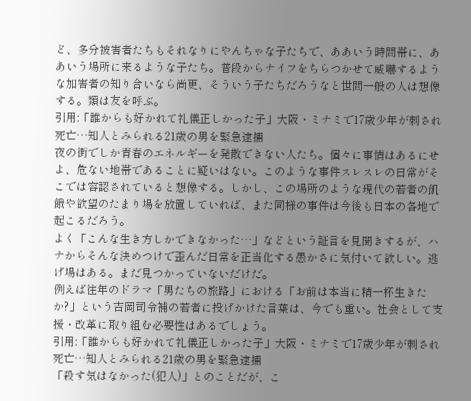ど、多分被害者たちもそれなりにやんちゃな子たちで、ああいう時間帯に、ああいう場所に来るような子たち。普段からナイフをちらつかせて威嚇するような加害者の知り合いなら尚更、そういう子たちだろうなと世間一般の人は想像する。類は友を呼ぶ。
引用:「誰からも好かれて礼儀正しかった子」大阪・ミナミで17歳少年が刺され死亡…知人とみられる21歳の男を緊急逮捕
夜の街でしか青春のエネルギーを発散できない人たち。個々に事情はあるにせよ、危ない地帯であることに疑いはない。このような事件スレスレの日常がそこでは容認されていると想像する。しかし、この場所のような現代の若者の飢餓や欲望のたまり場を放置していれば、また同様の事件は今後も日本の各地で起こるだろう。
よく「こんな生き方しかできなかった…」などという証言を見聞きするが、ハナからそんな決めつけで歪んだ日常を正当化する愚かさに気付いて欲しい。逃げ場はある。まだ見つかっていないだけだ。
例えば往年のドラマ「男たちの旅路」における「お前は本当に精一杯生きたか?」という吉岡司令補の若者に投げかけた言葉は、今でも重い。社会として支援・改革に取り組む必要性はあるでしょう。
引用:「誰からも好かれて礼儀正しかった子」大阪・ミナミで17歳少年が刺され死亡…知人とみられる21歳の男を緊急逮捕
「殺す気はなかった(犯人)」とのことだが、こ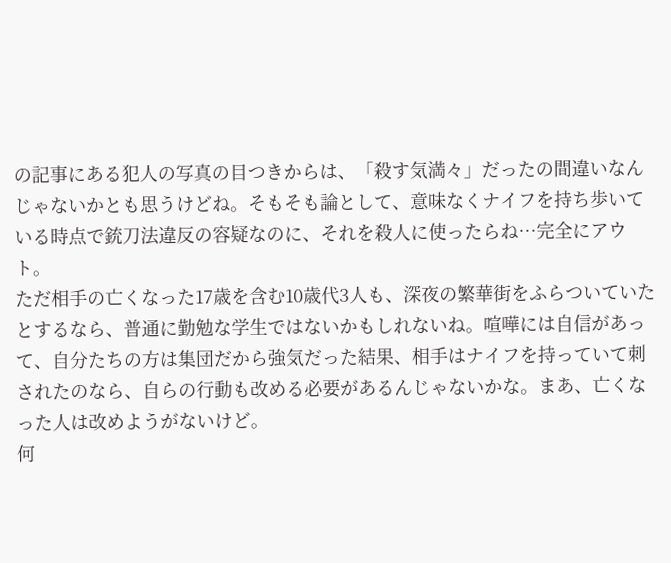の記事にある犯人の写真の目つきからは、「殺す気満々」だったの間違いなんじゃないかとも思うけどね。そもそも論として、意味なくナイフを持ち歩いている時点で銃刀法違反の容疑なのに、それを殺人に使ったらね…完全にアウト。
ただ相手の亡くなった17歳を含む10歳代3人も、深夜の繁華街をふらついていたとするなら、普通に勤勉な学生ではないかもしれないね。喧嘩には自信があって、自分たちの方は集団だから強気だった結果、相手はナイフを持っていて刺されたのなら、自らの行動も改める必要があるんじゃないかな。まあ、亡くなった人は改めようがないけど。
何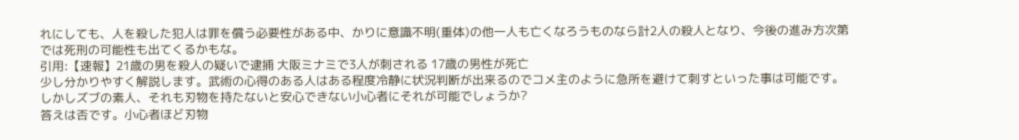れにしても、人を殺した犯人は罪を償う必要性がある中、かりに意識不明(重体)の他一人も亡くなろうものなら計2人の殺人となり、今後の進み方次第では死刑の可能性も出てくるかもな。
引用:【速報】21歳の男を殺人の疑いで逮捕 大阪ミナミで3人が刺される 17歳の男性が死亡
少し分かりやすく解説します。武術の心得のある人はある程度冷静に状況判断が出来るのでコメ主のように急所を避けて刺すといった事は可能です。しかしズブの素人、それも刃物を持たないと安心できない小心者にそれが可能でしょうか?
答えは否です。小心者ほど刃物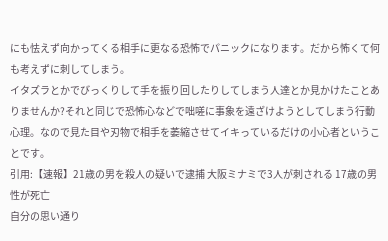にも怯えず向かってくる相手に更なる恐怖でパニックになります。だから怖くて何も考えずに刺してしまう。
イタズラとかでびっくりして手を振り回したりしてしまう人達とか見かけたことありませんか?それと同じで恐怖心などで咄嗟に事象を遠ざけようとしてしまう行動心理。なので見た目や刃物で相手を萎縮させてイキっているだけの小心者ということです。
引用:【速報】21歳の男を殺人の疑いで逮捕 大阪ミナミで3人が刺される 17歳の男性が死亡
自分の思い通り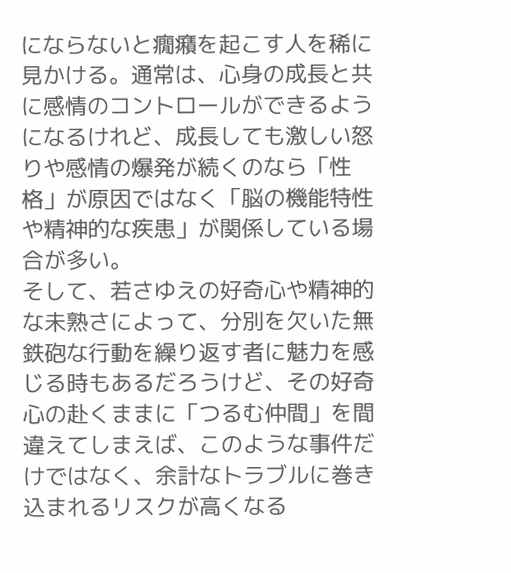にならないと癇癪を起こす人を稀に見かける。通常は、心身の成長と共に感情のコントロールができるようになるけれど、成長しても激しい怒りや感情の爆発が続くのなら「性格」が原因ではなく「脳の機能特性や精神的な疾患」が関係している場合が多い。
そして、若さゆえの好奇心や精神的な未熟さによって、分別を欠いた無鉄砲な行動を繰り返す者に魅力を感じる時もあるだろうけど、その好奇心の赴くままに「つるむ仲間」を間違えてしまえば、このような事件だけではなく、余計なトラブルに巻き込まれるリスクが高くなる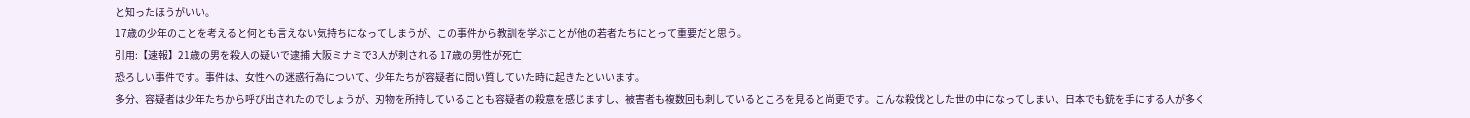と知ったほうがいい。
17歳の少年のことを考えると何とも言えない気持ちになってしまうが、この事件から教訓を学ぶことが他の若者たちにとって重要だと思う。
引用:【速報】21歳の男を殺人の疑いで逮捕 大阪ミナミで3人が刺される 17歳の男性が死亡
恐ろしい事件です。事件は、女性への迷惑行為について、少年たちが容疑者に問い質していた時に起きたといいます。
多分、容疑者は少年たちから呼び出されたのでしょうが、刃物を所持していることも容疑者の殺意を感じますし、被害者も複数回も刺しているところを見ると尚更です。こんな殺伐とした世の中になってしまい、日本でも銃を手にする人が多く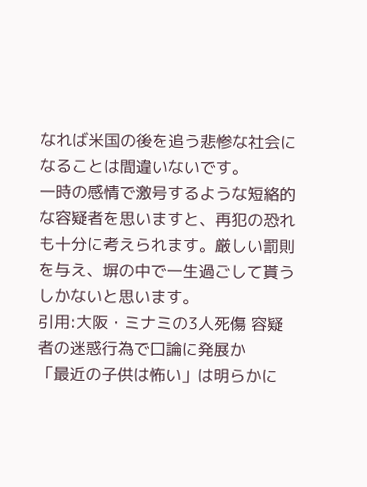なれば米国の後を追う悲惨な社会になることは間違いないです。
一時の感情で激号するような短絡的な容疑者を思いますと、再犯の恐れも十分に考えられます。厳しい罰則を与え、塀の中で一生過ごして貰うしかないと思います。
引用:大阪・ミナミの3人死傷 容疑者の迷惑行為で口論に発展か
「最近の子供は怖い」は明らかに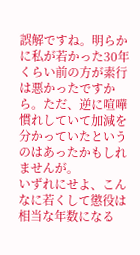誤解ですね。明らかに私が若かった30年くらい前の方が素行は悪かったですから。ただ、逆に喧嘩慣れしていて加減を分かっていたというのはあったかもしれませんが。
いずれにせよ、こんなに若くして懲役は相当な年数になる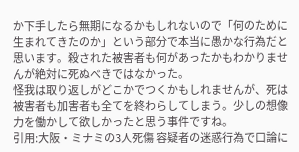か下手したら無期になるかもしれないので「何のために生まれてきたのか」という部分で本当に愚かな行為だと思います。殺された被害者も何があったかもわかりませんが絶対に死ぬべきではなかった。
怪我は取り返しがどこかでつくかもしれませんが、死は被害者も加害者も全てを終わらしてしまう。少しの想像力を働かして欲しかったと思う事件ですね。
引用:大阪・ミナミの3人死傷 容疑者の迷惑行為で口論に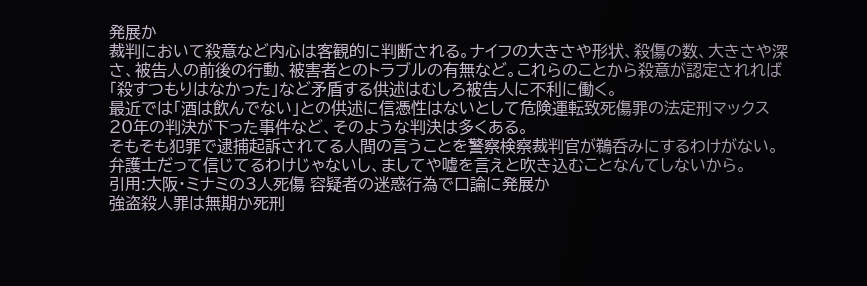発展か
裁判において殺意など内心は客観的に判断される。ナイフの大きさや形状、殺傷の数、大きさや深さ、被告人の前後の行動、被害者とのトラブルの有無など。これらのことから殺意が認定されれば「殺すつもりはなかった」など矛盾する供述はむしろ被告人に不利に働く。
最近では「酒は飲んでない」との供述に信憑性はないとして危険運転致死傷罪の法定刑マックス20年の判決が下った事件など、そのような判決は多くある。
そもそも犯罪で逮捕起訴されてる人間の言うことを警察検察裁判官が鵜呑みにするわけがない。弁護士だって信じてるわけじゃないし、ましてや嘘を言えと吹き込むことなんてしないから。
引用:大阪・ミナミの3人死傷 容疑者の迷惑行為で口論に発展か
強盗殺人罪は無期か死刑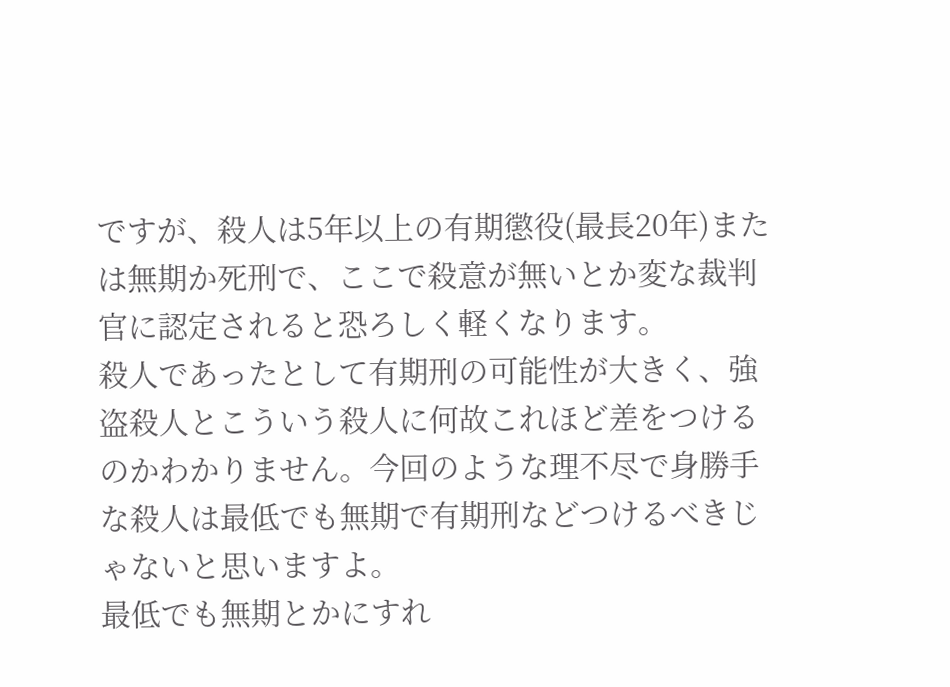ですが、殺人は5年以上の有期懲役(最長20年)または無期か死刑で、ここで殺意が無いとか変な裁判官に認定されると恐ろしく軽くなります。
殺人であったとして有期刑の可能性が大きく、強盗殺人とこういう殺人に何故これほど差をつけるのかわかりません。今回のような理不尽で身勝手な殺人は最低でも無期で有期刑などつけるべきじゃないと思いますよ。
最低でも無期とかにすれ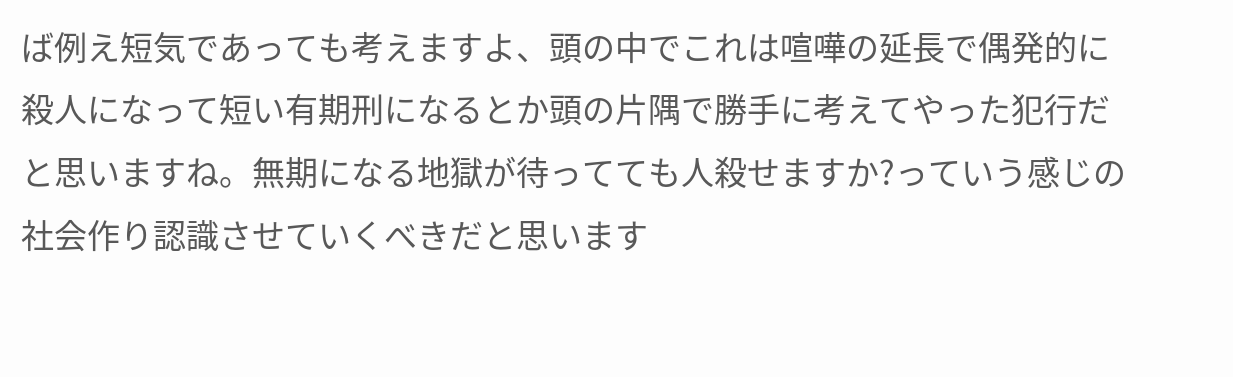ば例え短気であっても考えますよ、頭の中でこれは喧嘩の延長で偶発的に殺人になって短い有期刑になるとか頭の片隅で勝手に考えてやった犯行だと思いますね。無期になる地獄が待ってても人殺せますか?っていう感じの社会作り認識させていくべきだと思います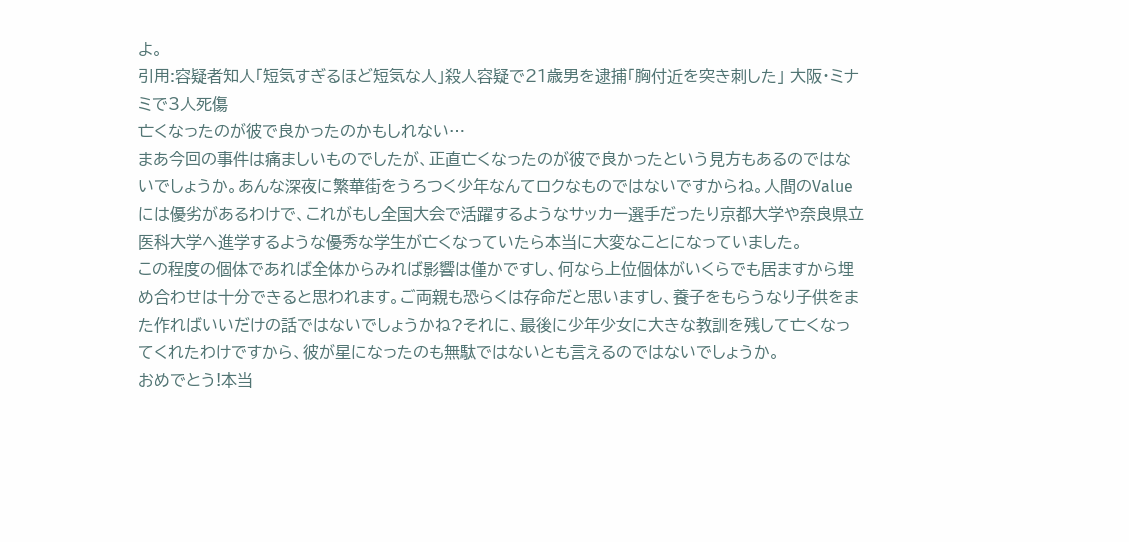よ。
引用:容疑者知人「短気すぎるほど短気な人」殺人容疑で21歳男を逮捕「胸付近を突き刺した」 大阪・ミナミで3人死傷
亡くなったのが彼で良かったのかもしれない…
まあ今回の事件は痛ましいものでしたが、正直亡くなったのが彼で良かったという見方もあるのではないでしょうか。あんな深夜に繁華街をうろつく少年なんてロクなものではないですからね。人間のValueには優劣があるわけで、これがもし全国大会で活躍するようなサッカー選手だったり京都大学や奈良県立医科大学へ進学するような優秀な学生が亡くなっていたら本当に大変なことになっていました。
この程度の個体であれば全体からみれば影響は僅かですし、何なら上位個体がいくらでも居ますから埋め合わせは十分できると思われます。ご両親も恐らくは存命だと思いますし、養子をもらうなり子供をまた作ればいいだけの話ではないでしょうかね?それに、最後に少年少女に大きな教訓を残して亡くなってくれたわけですから、彼が星になったのも無駄ではないとも言えるのではないでしょうか。
おめでとう!本当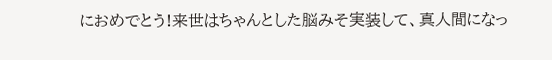におめでとう!来世はちゃんとした脳みそ実装して、真人間になっ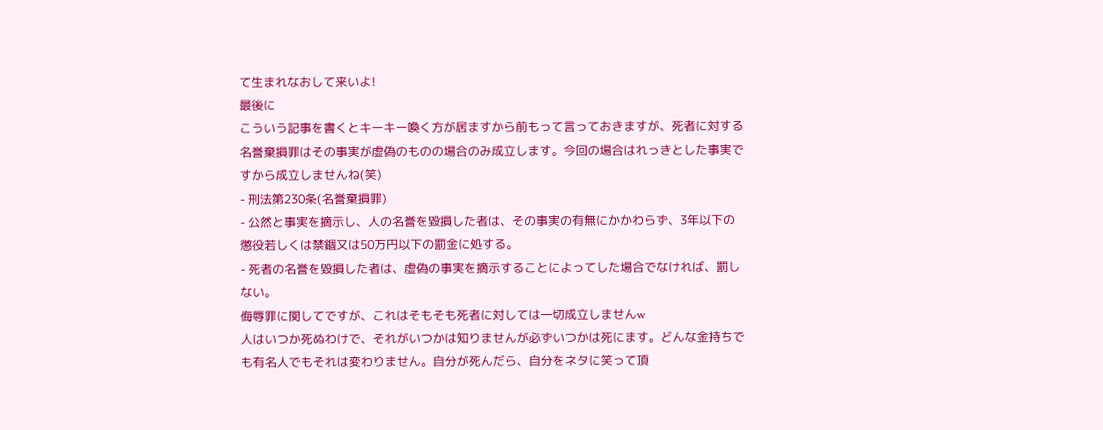て生まれなおして来いよ!
最後に
こういう記事を書くとキーキー喚く方が居ますから前もって言っておきますが、死者に対する名誉棄損罪はその事実が虚偽のものの場合のみ成立します。今回の場合はれっきとした事実ですから成立しませんね(笑)
- 刑法第230条(名誉棄損罪)
- 公然と事実を摘示し、人の名誉を毀損した者は、その事実の有無にかかわらず、3年以下の懲役若しくは禁錮又は50万円以下の罰金に処する。
- 死者の名誉を毀損した者は、虚偽の事実を摘示することによってした場合でなければ、罰しない。
侮辱罪に関してですが、これはそもそも死者に対しては一切成立しませんw
人はいつか死ぬわけで、それがいつかは知りませんが必ずいつかは死にます。どんな金持ちでも有名人でもそれは変わりません。自分が死んだら、自分をネタに笑って頂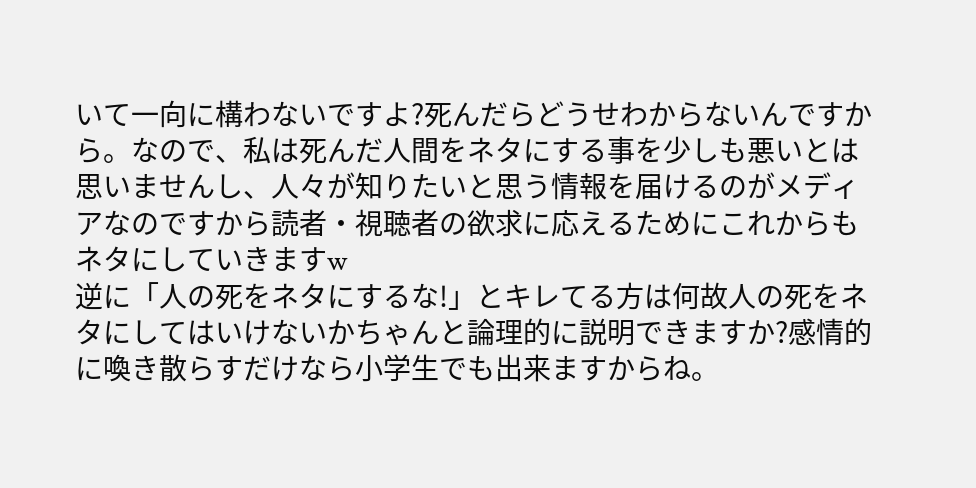いて一向に構わないですよ?死んだらどうせわからないんですから。なので、私は死んだ人間をネタにする事を少しも悪いとは思いませんし、人々が知りたいと思う情報を届けるのがメディアなのですから読者・視聴者の欲求に応えるためにこれからもネタにしていきますw
逆に「人の死をネタにするな!」とキレてる方は何故人の死をネタにしてはいけないかちゃんと論理的に説明できますか?感情的に喚き散らすだけなら小学生でも出来ますからね。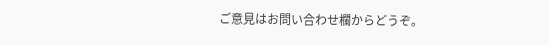ご意見はお問い合わせ欄からどうぞ。